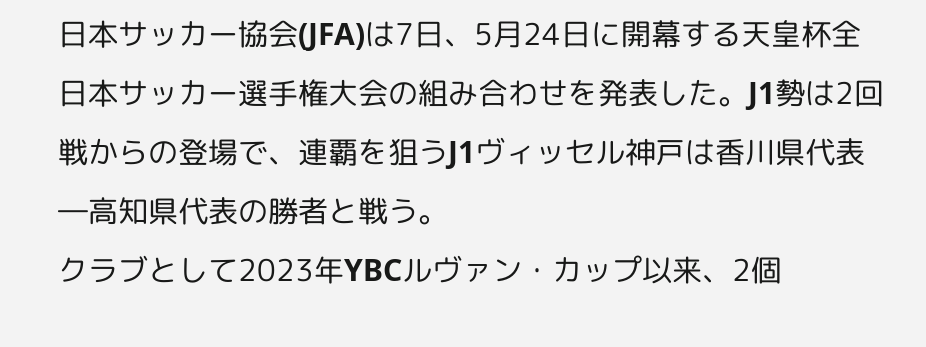日本サッカー協会(JFA)は7日、5月24日に開幕する天皇杯全日本サッカー選手権大会の組み合わせを発表した。J1勢は2回戦からの登場で、連覇を狙うJ1ヴィッセル神戸は香川県代表―高知県代表の勝者と戦う。
クラブとして2023年YBCルヴァン・カップ以来、2個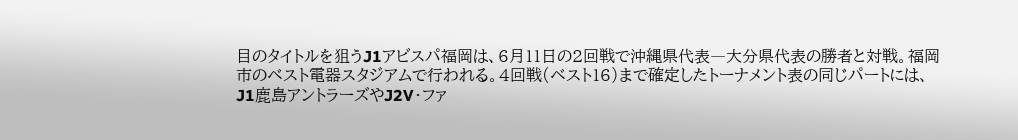目のタイトルを狙うJ1アビスパ福岡は、6月11日の2回戦で沖縄県代表―大分県代表の勝者と対戦。福岡市のベスト電器スタジアムで行われる。4回戦(ベスト16)まで確定したトーナメント表の同じパートには、J1鹿島アントラーズやJ2V・ファ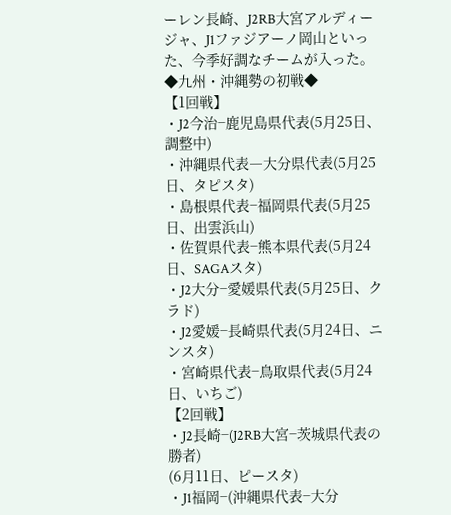ーレン長崎、J2RB大宮アルディージャ、J1ファジアーノ岡山といった、今季好調なチームが入った。
◆九州・沖縄勢の初戦◆
【1回戦】
・J2今治−鹿児島県代表(5月25日、調整中)
・沖縄県代表―大分県代表(5月25日、タピスタ)
・島根県代表−福岡県代表(5月25日、出雲浜山)
・佐賀県代表−熊本県代表(5月24日、SAGAスタ)
・J2大分−愛媛県代表(5月25日、クラド)
・J2愛媛−長崎県代表(5月24日、ニンスタ)
・宮崎県代表−鳥取県代表(5月24日、いちご)
【2回戦】
・J2長崎−(J2RB大宮−茨城県代表の勝者)
(6月11日、ピースタ)
・J1福岡−(沖縄県代表−大分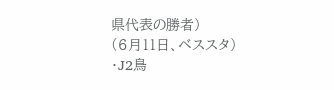県代表の勝者)
(6月11日、ベススタ)
・J2鳥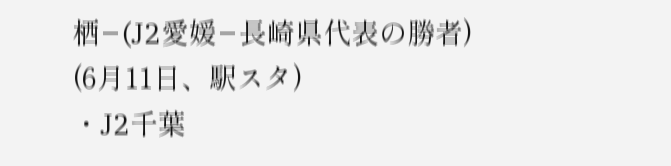栖−(J2愛媛−長崎県代表の勝者)
(6月11日、駅スタ)
・J2千葉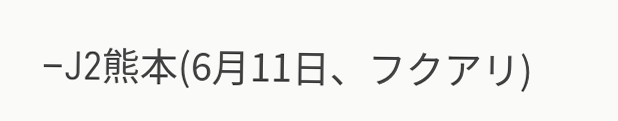−J2熊本(6月11日、フクアリ)